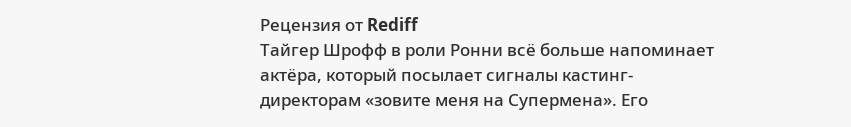Рецензия от Rediff
Тайгер Шрофф в роли Ронни всё больше напоминает актёра, который посылает сигналы кастинг-директорам «зовите меня на Супермена». Его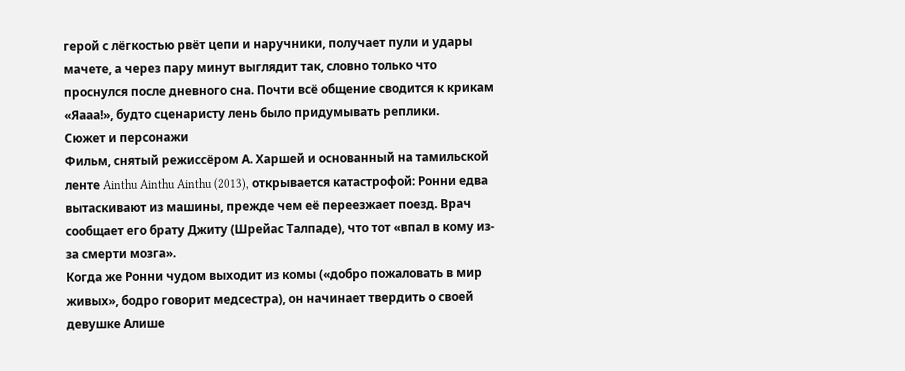герой с лёгкостью рвёт цепи и наручники, получает пули и удары мачете, а через пару минут выглядит так, словно только что проснулся после дневного сна. Почти всё общение сводится к крикам «Яааа!», будто сценаристу лень было придумывать реплики.
Сюжет и персонажи
Фильм, снятый режиссёром А. Харшей и основанный на тамильской ленте Ainthu Ainthu Ainthu (2013), открывается катастрофой: Ронни едва вытаскивают из машины, прежде чем её переезжает поезд. Врач сообщает его брату Джиту (Шрейас Талпаде), что тот «впал в кому из-за смерти мозга».
Когда же Ронни чудом выходит из комы («добро пожаловать в мир живых», бодро говорит медсестра), он начинает твердить о своей девушке Алишe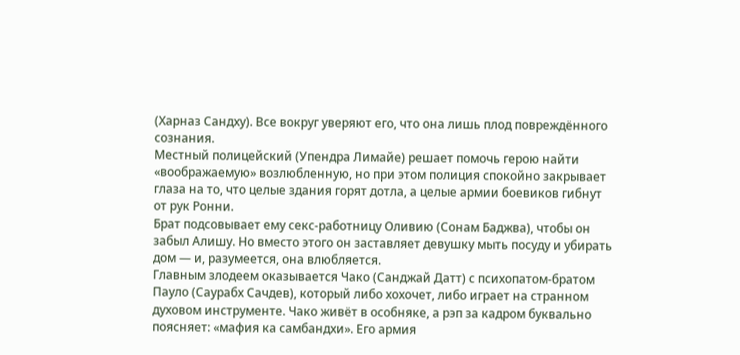(Харназ Сандху). Все вокруг уверяют его, что она лишь плод повреждённого сознания.
Местный полицейский (Упендра Лимайе) решает помочь герою найти «воображаемую» возлюбленную, но при этом полиция спокойно закрывает глаза на то, что целые здания горят дотла, а целые армии боевиков гибнут от рук Ронни.
Брат подсовывает ему секс-работницу Оливию (Сонам Баджва), чтобы он забыл Алишу. Но вместо этого он заставляет девушку мыть посуду и убирать дом — и, разумеется, она влюбляется.
Главным злодеем оказывается Чако (Санджай Датт) с психопатом-братом Пауло (Саурабх Сачдев), который либо хохочет, либо играет на странном духовом инструменте. Чако живёт в особняке, а рэп за кадром буквально поясняет: «мафия ка самбандхи». Его армия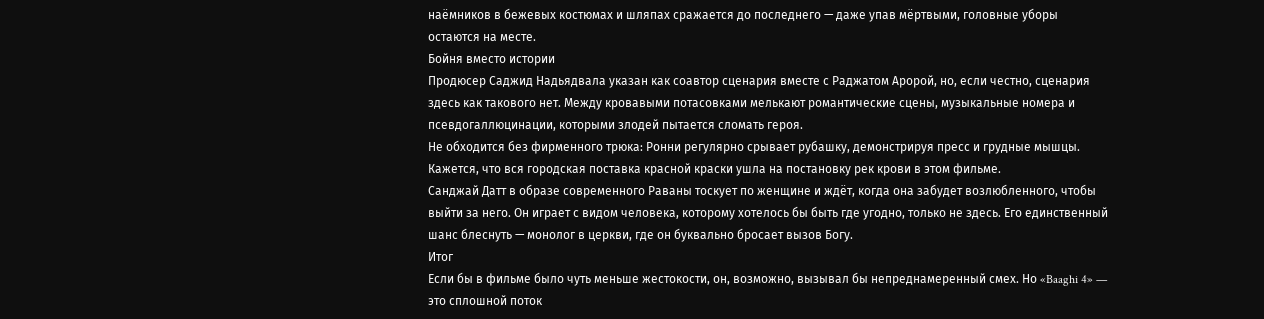наёмников в бежевых костюмах и шляпах сражается до последнего — даже упав мёртвыми, головные уборы остаются на месте.
Бойня вместо истории
Продюсер Саджид Надьядвала указан как соавтор сценария вместе с Раджатом Аророй, но, если честно, сценария здесь как такового нет. Между кровавыми потасовками мелькают романтические сцены, музыкальные номера и псевдогаллюцинации, которыми злодей пытается сломать героя.
Не обходится без фирменного трюка: Ронни регулярно срывает рубашку, демонстрируя пресс и грудные мышцы. Кажется, что вся городская поставка красной краски ушла на постановку рек крови в этом фильме.
Санджай Датт в образе современного Раваны тоскует по женщине и ждёт, когда она забудет возлюбленного, чтобы выйти за него. Он играет с видом человека, которому хотелось бы быть где угодно, только не здесь. Его единственный шанс блеснуть — монолог в церкви, где он буквально бросает вызов Богу.
Итог
Если бы в фильме было чуть меньше жестокости, он, возможно, вызывал бы непреднамеренный смех. Но «Baaghi 4» — это сплошной поток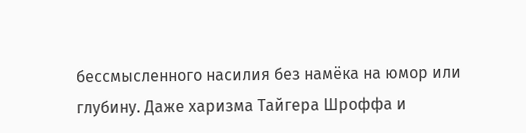бессмысленного насилия без намёка на юмор или глубину. Даже харизма Тайгера Шроффа и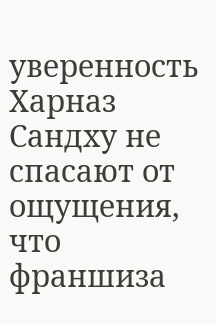уверенность Харназ Сандху не спасают от ощущения, что франшиза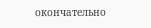окончательно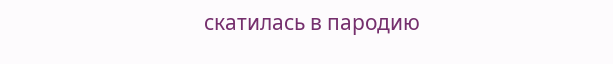скатилась в пародию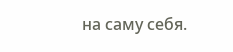на саму себя.